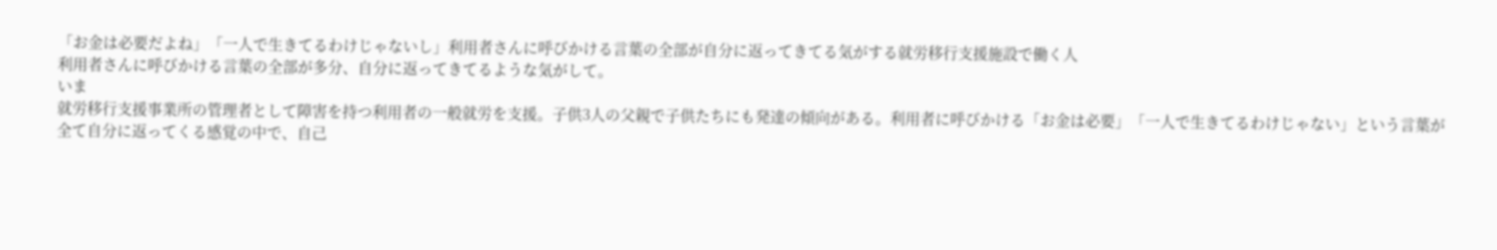「お金は必要だよね」「一人で生きてるわけじゃないし」利用者さんに呼びかける言葉の全部が自分に返ってきてる気がする就労移行支援施設で働く人
利用者さんに呼びかける言葉の全部が多分、自分に返ってきてるような気がして。
いま
就労移行支援事業所の管理者として障害を持つ利用者の一般就労を支援。子供3人の父親で子供たちにも発達の傾向がある。利用者に呼びかける「お金は必要」「一人で生きてるわけじゃない」という言葉が全て自分に返ってくる感覚の中で、自己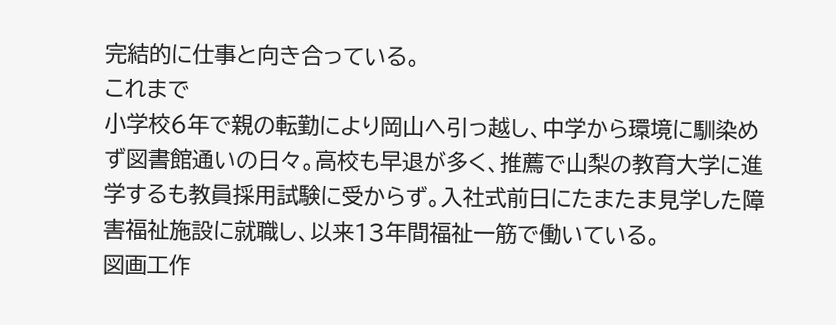完結的に仕事と向き合っている。
これまで
小学校6年で親の転勤により岡山へ引っ越し、中学から環境に馴染めず図書館通いの日々。高校も早退が多く、推薦で山梨の教育大学に進学するも教員採用試験に受からず。入社式前日にたまたま見学した障害福祉施設に就職し、以来13年間福祉一筋で働いている。
図画工作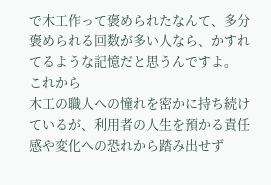で木工作って褒められたなんて、多分褒められる回数が多い人なら、かすれてるような記憶だと思うんですよ。
これから
木工の職人への憧れを密かに持ち続けているが、利用者の人生を預かる責任感や変化への恐れから踏み出せず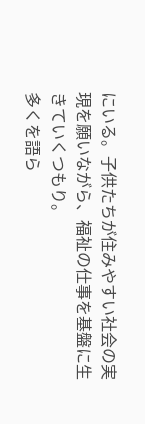にいる。子供たちが住みやすい社会の実現を願いながら、福祉の仕事を基盤に生きていくつもり。
多くを語ら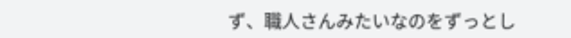ず、職人さんみたいなのをずっとし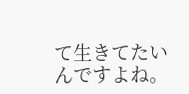て生きてたいんですよね。